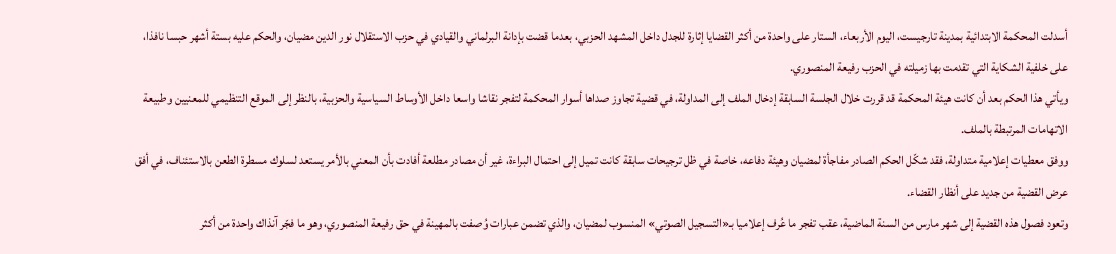أسدلت المحكمة الابتدائية بمدينة تارجيست، اليوم الأربعاء، الستار على واحدة من أكثر القضايا إثارة للجدل داخل المشهد الحزبي، بعدما قضت بإدانة البرلماني والقيادي في حزب الاستقلال نور الدين مضيان، والحكم عليه بستة أشهر حبسا نافذا، على خلفية الشكاية التي تقدمت بها زميلته في الحزب رفيعة المنصوري.
ويأتي هذا الحكم بعد أن كانت هيئة المحكمة قد قررت خلال الجلسة السابقة إدخال الملف إلى المداولة، في قضية تجاوز صداها أسوار المحكمة لتفجر نقاشا واسعا داخل الأوساط السياسية والحزبية، بالنظر إلى الموقع التنظيمي للمعنيين وطبيعة الاتهامات المرتبطة بالملف.
ووفق معطيات إعلامية متداولة، فقد شكّل الحكم الصادر مفاجأة لمضيان وهيئة دفاعه، خاصة في ظل ترجيحات سابقة كانت تميل إلى احتمال البراءة، غير أن مصادر مطلعة أفادت بأن المعني بالأمر يستعد لسلوك مسطرة الطعن بالاستئناف، في أفق عرض القضية من جديد على أنظار القضاء.
وتعود فصول هذه القضية إلى شهر مارس من السنة الماضية، عقب تفجر ما عُرف إعلاميا بـ«التسجيل الصوتي» المنسوب لمضيان، والذي تضمن عبارات وُصفت بالمهينة في حق رفيعة المنصوري، وهو ما فجّر آنذاك واحدة من أكثر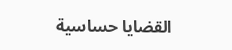القضايا حساسية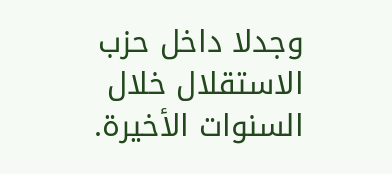وجدلا داخل حزب الاستقلال خلال السنوات الأخيرة.